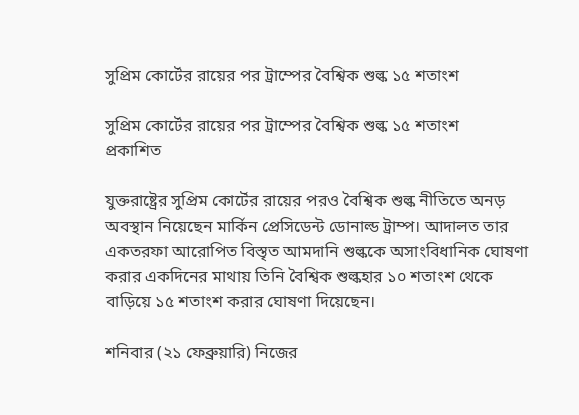সুপ্রিম কোর্টের রায়ের পর ট্রাম্পের বৈশ্বিক শুল্ক ১৫ শতাংশ

সুপ্রিম কোর্টের রায়ের পর ট্রাম্পের বৈশ্বিক শুল্ক ১৫ শতাংশ
প্রকাশিত

যুক্তরাষ্ট্রের সুপ্রিম কোর্টের রায়ের পরও বৈশ্বিক শুল্ক নীতিতে অনড় অবস্থান নিয়েছেন মার্কিন প্রেসিডেন্ট ডোনাল্ড ট্রাম্প। আদালত তার একতরফা আরোপিত বিস্তৃত আমদানি শুল্ককে অসাংবিধানিক ঘোষণা করার একদিনের মাথায় তিনি বৈশ্বিক শুল্কহার ১০ শতাংশ থেকে বাড়িয়ে ১৫ শতাংশ করার ঘোষণা দিয়েছেন।

শনিবার (২১ ফেব্রুয়ারি) নিজের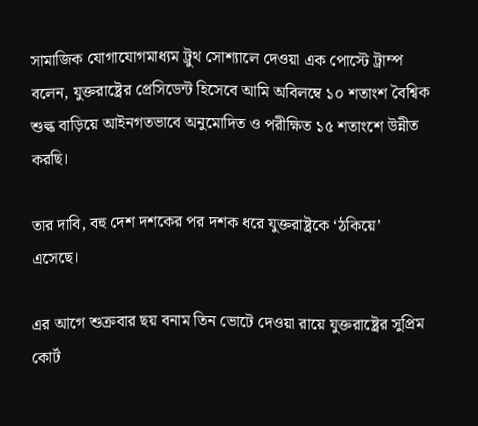সামাজিক যোগাযোগমাধ্যম ট্রুথ সোশ্যালে দেওয়া এক পোস্টে ট্রাম্প বলেন, যুক্তরাষ্ট্রের প্রেসিডেন্ট হিসেবে আমি অবিলম্বে ১০ শতাংশ বৈশ্বিক শুল্ক বাড়িয়ে আইনগতভাবে অনুমোদিত ও পরীক্ষিত ১৫ শতাংশে উন্নীত করছি।

তার দাবি, বহু দেশ দশকের পর দশক ধরে যুক্তরাষ্ট্রকে ‘ঠকিয়ে’ এসেছে।

এর আগে শুক্রবার ছয় বনাম তিন ভোটে দেওয়া রায়ে যুক্তরাষ্ট্রের সুপ্রিম কোর্ট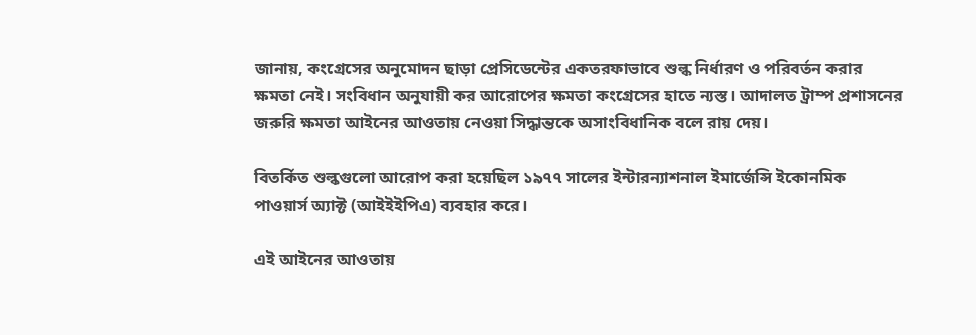জানায়, কংগ্রেসের অনুমোদন ছাড়া প্রেসিডেন্টের একতরফাভাবে শুল্ক নির্ধারণ ও পরিবর্তন করার ক্ষমতা নেই। সংবিধান অনুযায়ী কর আরোপের ক্ষমতা কংগ্রেসের হাতে ন্যস্ত। আদালত ট্রাম্প প্রশাসনের জরুরি ক্ষমতা আইনের আওতায় নেওয়া সিদ্ধান্তকে অসাংবিধানিক বলে রায় দেয়।

বিতর্কিত শুল্কগুলো আরোপ করা হয়েছিল ১৯৭৭ সালের ইন্টারন্যাশনাল ইমার্জেন্সি ইকোনমিক পাওয়ার্স অ্যাক্ট (আইইইপিএ) ব্যবহার করে।

এই আইনের আওতায়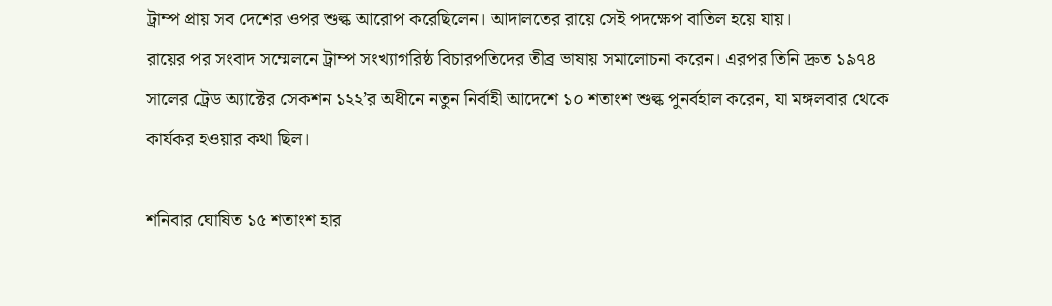ট্রাম্প প্রায় সব দেশের ওপর শুল্ক আরোপ করেছিলেন। আদালতের রায়ে সেই পদক্ষেপ বাতিল হয়ে যায়।
রায়ের পর সংবাদ সম্মেলনে ট্রাম্প সংখ্যাগরিষ্ঠ বিচারপতিদের তীব্র ভাষায় সমালোচনা করেন। এরপর তিনি দ্রুত ১৯৭৪ সালের ট্রেড অ্যাক্টের সেকশন ১২২’র অধীনে নতুন নির্বাহী আদেশে ১০ শতাংশ শুল্ক পুনর্বহাল করেন, যা মঙ্গলবার থেকে কার্যকর হওয়ার কথা ছিল।

শনিবার ঘোষিত ১৫ শতাংশ হার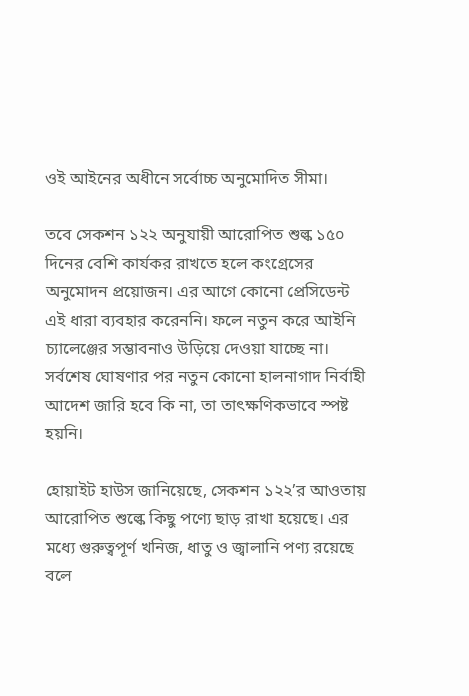ওই আইনের অধীনে সর্বোচ্চ অনুমোদিত সীমা।

তবে সেকশন ১২২ অনুযায়ী আরোপিত শুল্ক ১৫০ দিনের বেশি কার্যকর রাখতে হলে কংগ্রেসের অনুমোদন প্রয়োজন। এর আগে কোনো প্রেসিডেন্ট এই ধারা ব্যবহার করেননি। ফলে নতুন করে আইনি চ্যালেঞ্জের সম্ভাবনাও উড়িয়ে দেওয়া যাচ্ছে না। সর্বশেষ ঘোষণার পর নতুন কোনো হালনাগাদ নির্বাহী আদেশ জারি হবে কি না, তা তাৎক্ষণিকভাবে স্পষ্ট হয়নি।

হোয়াইট হাউস জানিয়েছে, সেকশন ১২২’র আওতায় আরোপিত শুল্কে কিছু পণ্যে ছাড় রাখা হয়েছে। এর মধ্যে গুরুত্বপূর্ণ খনিজ, ধাতু ও জ্বালানি পণ্য রয়েছে বলে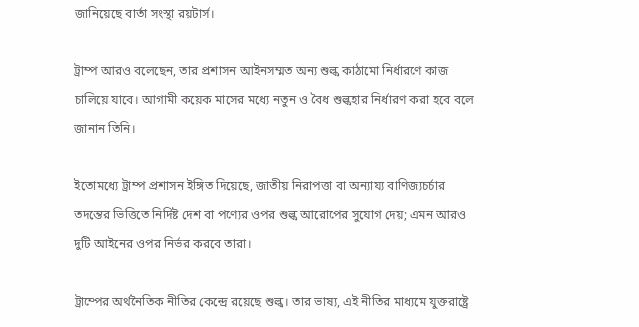জানিয়েছে বার্তা সংস্থা রয়টার্স।

ট্রাম্প আরও বলেছেন, তার প্রশাসন আইনসম্মত অন্য শুল্ক কাঠামো নির্ধারণে কাজ চালিয়ে যাবে। আগামী কয়েক মাসের মধ্যে নতুন ও বৈধ শুল্কহার নির্ধারণ করা হবে বলে জানান তিনি।

ইতোমধ্যে ট্রাম্প প্রশাসন ইঙ্গিত দিয়েছে, জাতীয় নিরাপত্তা বা অন্যায্য বাণিজ্যচর্চার তদন্তের ভিত্তিতে নির্দিষ্ট দেশ বা পণ্যের ওপর শুল্ক আরোপের সুযোগ দেয়; এমন আরও দুটি আইনের ওপর নির্ভর করবে তারা।

ট্রাম্পের অর্থনৈতিক নীতির কেন্দ্রে রয়েছে শুল্ক। তার ভাষ্য, এই নীতির মাধ্যমে যুক্তরাষ্ট্রে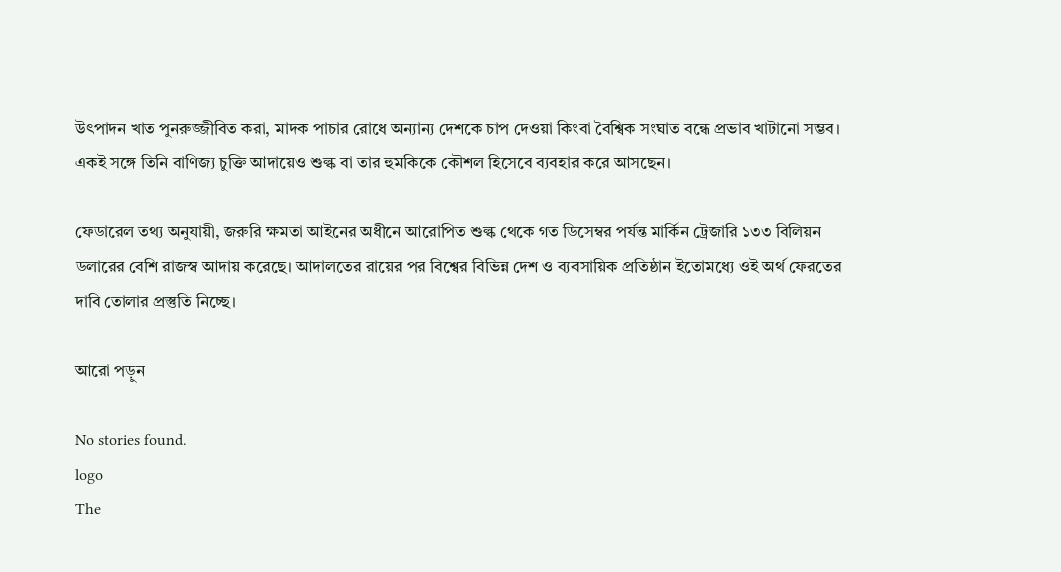উৎপাদন খাত পুনরুজ্জীবিত করা, মাদক পাচার রোধে অন্যান্য দেশকে চাপ দেওয়া কিংবা বৈশ্বিক সংঘাত বন্ধে প্রভাব খাটানো সম্ভব। একই সঙ্গে তিনি বাণিজ্য চুক্তি আদায়েও শুল্ক বা তার হুমকিকে কৌশল হিসেবে ব্যবহার করে আসছেন।

ফেডারেল তথ্য অনুযায়ী, জরুরি ক্ষমতা আইনের অধীনে আরোপিত শুল্ক থেকে গত ডিসেম্বর পর্যন্ত মার্কিন ট্রেজারি ১৩৩ বিলিয়ন ডলারের বেশি রাজস্ব আদায় করেছে। আদালতের রায়ের পর বিশ্বের বিভিন্ন দেশ ও ব্যবসায়িক প্রতিষ্ঠান ইতোমধ্যে ওই অর্থ ফেরতের দাবি তোলার প্রস্তুতি নিচ্ছে।

আরো পড়ুন

No stories found.
logo
The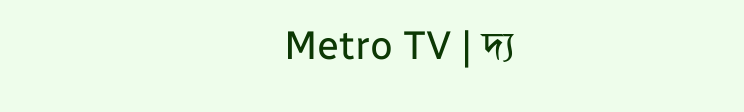Metro TV | দ্য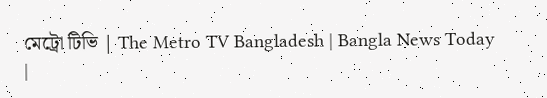মেট্রো টিভি | The Metro TV Bangladesh | Bangla News Today |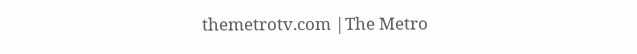themetrotv.com |The Metro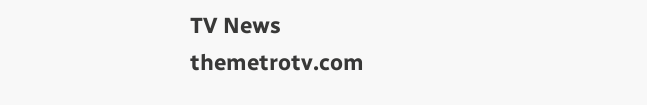TV News
themetrotv.com